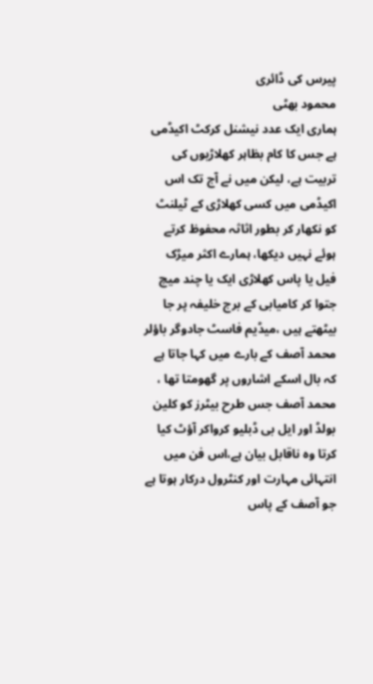پیرس کی ڈائری
محمود بھٹی
ہماری ایک عدد نیشنل کرکٹ اکیڈمی ہے جس کا کام بظاہر کھلاڑیوں کی تربیت ہے، لیکن میں نے آج تک اس اکیڈمی میں کسی کھلاڑی کے ٹیلنٹ کو نکھار کر بطور اثاثہ محفوظ کرتے ہوئے نہیں دیکھا، ہمارے اکثر میڑک فیل یا پاس کھلاڑی ایک یا چند میچ جتوا کر کامیابی کے برج خلیفہ پر جا بیٹھتے ہیں ،میڈیم فاسٹ جادوگر باؤلر محمد آصف کے بارے میں کہا جاتا ہے کہ بال اسکے اشاروں پر گھومتا تھا ، محمد آصف جس طرح بیٹرز کو کلین بولڈ اور ایل بی ڈبلیو کرواکر آؤٹ کیا کرتا وہ ناقابل بیان ہے،اس فن میں انتہائی مہارت اور کنٹرول درکار ہوتا ہے جو آصف کے پاس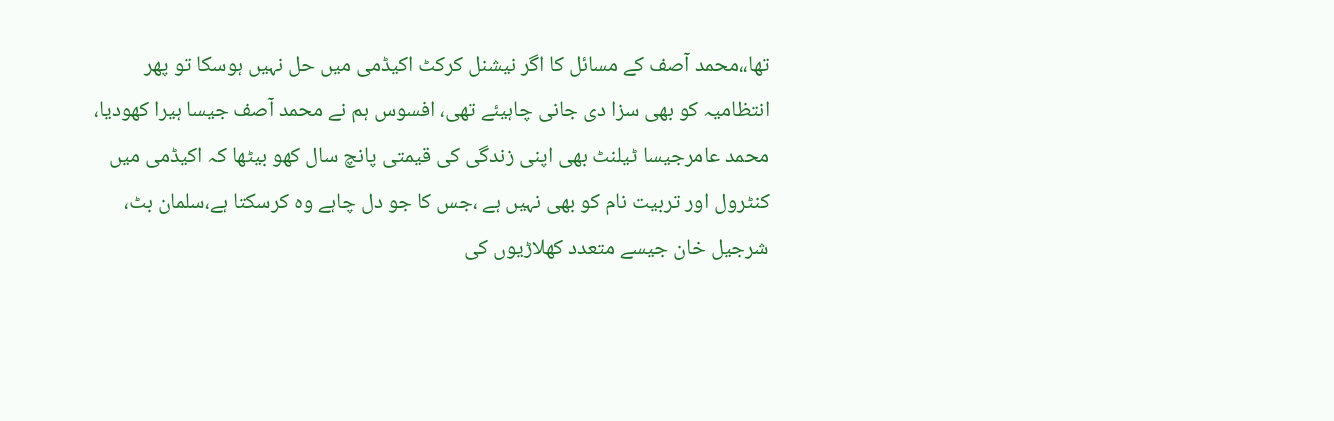تھا،،محمد آصف کے مسائل کا اگر نیشنل کرکٹ اکیڈمی میں حل نہیں ہوسکا تو پھر انتظامیہ کو بھی سزا دی جانی چاہیئے تھی، افسوس ہم نے محمد آصف جیسا ہیرا کھودیا، محمد عامرجیسا ٹیلنٹ بھی اپنی زندگی کی قیمتی پانچ سال کھو بیٹھا کہ اکیڈمی میں کنٹرول اور تربیت نام کو بھی نہیں ہے ،جس کا جو دل چاہے وہ کرسکتا ہے،سلمان بٹ، شرجیل خان جیسے متعدد کھلاڑیوں کی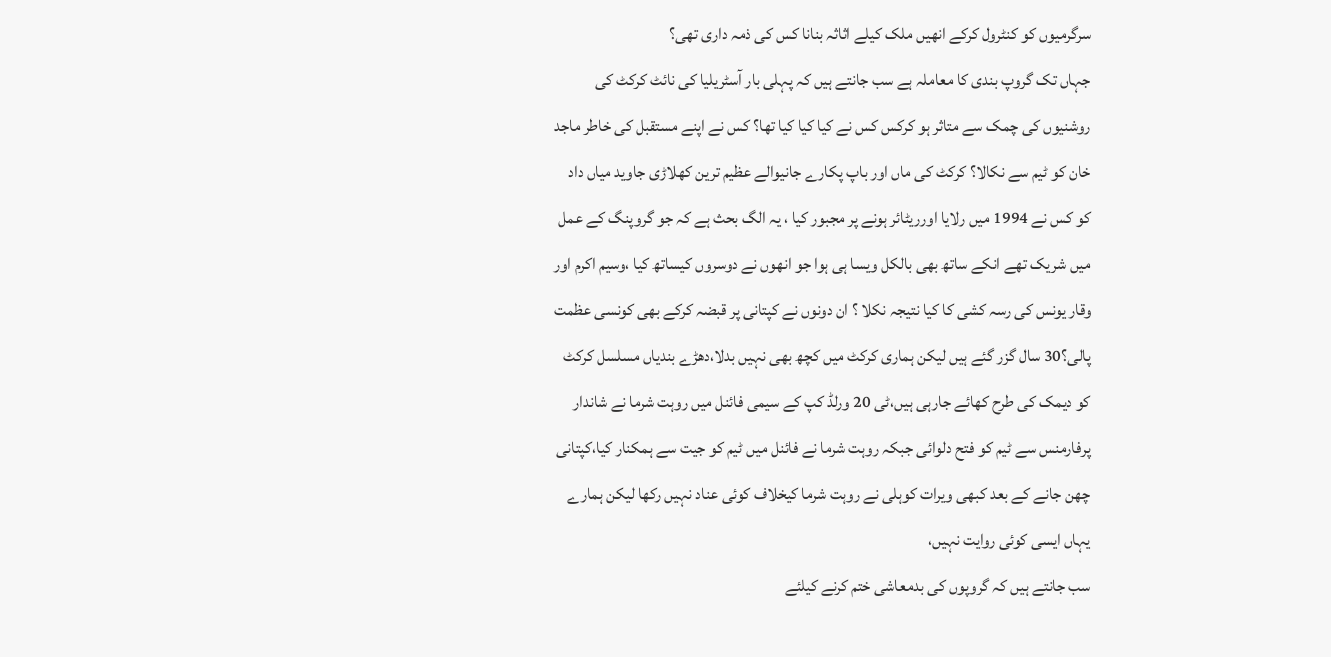سرگرمیوں کو کنٹرول کرکے انھیں ملک کیلے اثاثہ بنانا کس کی ذمہ داری تھی؟
جہاں تک گروپ بندی کا معاملہ ہے سب جانتے ہیں کہ پہلی بار آسٹریلیا کی نائٹ کرکٹ کی روشنیوں کی چمک سے متاثر ہو کرکس کس نے کیا کیا کیا تھا؟ کس نے اپنے مستقبل کی خاطر ماجد خان کو ٹیم سے نکالا؟ کرکٹ کی ماں اور باپ پکارے جانیوالے عظیم ترین کھلاڑی جاوید میاں داد کو کس نے 1994 میں رلایا اورریٹائر ہونے پر مجبور کیا ، یہ الگ بحث ہے کہ جو گروپنگ کے عمل میں شریک تھے انکے ساتھ بھی بالکل ویسا ہی ہوا جو انھوں نے دوسروں کیساتھ کیا ،وسیم اکرم اور وقار یونس کی رسہ کشی کا کیا نتیجہ نکلا ؟ ان دونوں نے کپتانی پر قبضہ کرکے بھی کونسی عظمت پالی؟30 سال گزر گئے ہیں لیکن ہماری کرکٹ میں کچھ بھی نہیں بدلا،دھڑے بندیاں مسلسل کرکٹ کو دیمک کی طرح کھائے جارہی ہیں،ٹی 20 ورلڈ کپ کے سیمی فائنل میں روہت شرما نے شاندار پرفارمنس سے ٹیم کو فتح دلوائی جبکہ روہت شرما نے فائنل میں ٹیم کو جیت سے ہمکنار کیا،کپتانی چھن جانے کے بعد کبھی ویرات کوہلی نے روہت شرما کیخلاف کوئی عناد نہیں رکھا لیکن ہمارے یہاں ایسی کوئی روایت نہیں،
سب جانتے ہیں کہ گروپوں کی بدمعاشی ختم کرنے کیلئے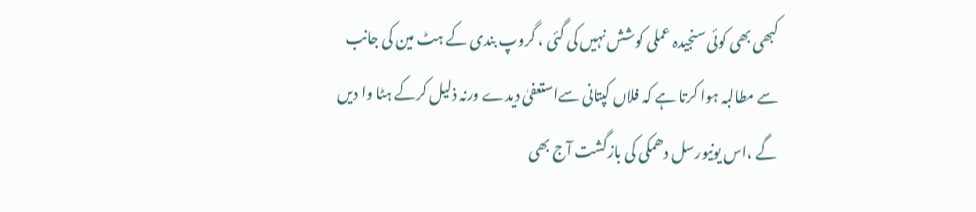کبھی بھی کوئی سنجیدہ عملی کوشش نہیں کی گئی ، گروپ بندی کے ہٹ مین کی جانب سے مطالبہ ہوا کرتا ہے کہ فلاں کپتانی سےاستعفیٰ دیدے ورنہ ذلیل کرکے ہٹا وا دیں گے ،اس یونیورسل دھمکی کی بازگشت آج بھی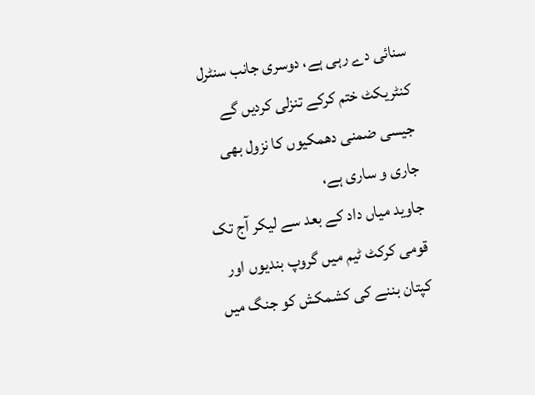سنائی دے رہی ہے، دوسری جانب سنٹرل کنٹریکٹ ختم کرکے تنزلی کردیں گے جیسی ضمنی دھمکیوں کا نزول بھی جاری و ساری ہے،
جاوید میاں داد کے بعد سے لیکر آج تک قومی کرکٹ ٹیم میں گروپ بندیوں اور کپتان بننے کی کشمکش کو جنگ میں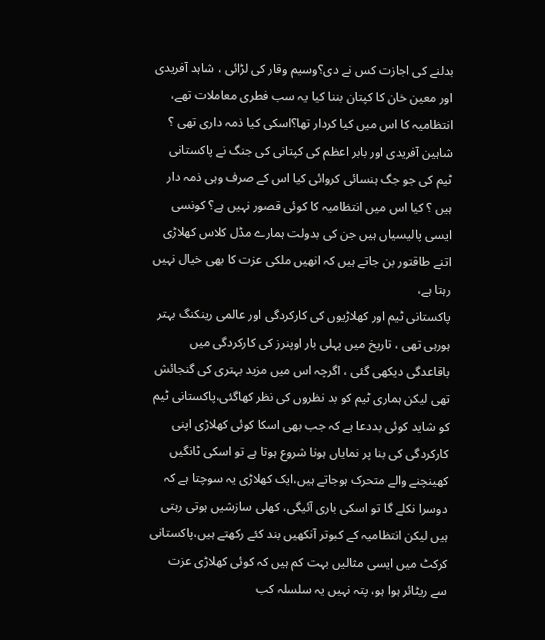بدلنے کی اجازت کس نے دی؟وسیم وقار کی لڑائی ، شاہد آفریدی اور معین خان کا کپتان بننا کیا یہ سب فطری معاملات تھے، انتظامیہ کا اس میں کیا کردار تھا؟اسکی کیا ذمہ داری تھی ؟ شاہین آفریدی اور بابر اعظم کی کپتانی کی جنگ نے پاکستانی ٹیم کی جو جگ ہنسائی کروائی کیا اس کے صرف وہی ذمہ دار ہیں ؟ کیا اس میں انتظامیہ کا کوئی قصور نہیں ہے؟ کونسی ایسی پالیسیاں ہیں جن کی بدولت ہمارے مڈل کلاس کھلاڑی اتنے طاقتور بن جاتے ہیں کہ انھیں ملکی عزت کا بھی خیال نہیں رہتا ہے،
پاکستانی ٹیم اور کھلاڑیوں کی کارکردگی اور عالمی رینکنگ بہتر ہورہی تھی ، تاریخ میں پہلی بار اوپنرز کی کارکردگی میں باقاعدگی دیکھی گئی ، اگرچہ اس میں مزید بہتری کی گنجائش تھی لیکن ہماری ٹیم کو بد نظروں کی نظر کھاگئی،پاکستانی ٹیم کو شاید کوئی بددعا ہے کہ جب بھی اسکا کوئی کھلاڑی اپنی کارکردگی کی بنا پر نمایاں ہونا شروع ہوتا ہے تو اسکی ٹانگیں کھینچنے والے متحرک ہوجاتے ہیں،ایک کھلاڑی یہ سوچتا ہے کہ دوسرا نکلے گا تو اسکی باری آئیگی، کھلی سازشیں ہوتی رہتی ہیں لیکن انتظامیہ کے کبوتر آنکھیں بند کئے رکھتے ہیں،پاکستانی کرکٹ میں ایسی مثالیں بہت کم ہیں کہ کوئی کھلاڑی عزت سے ریٹائر ہوا ہو، پتہ نہیں یہ سلسلہ کب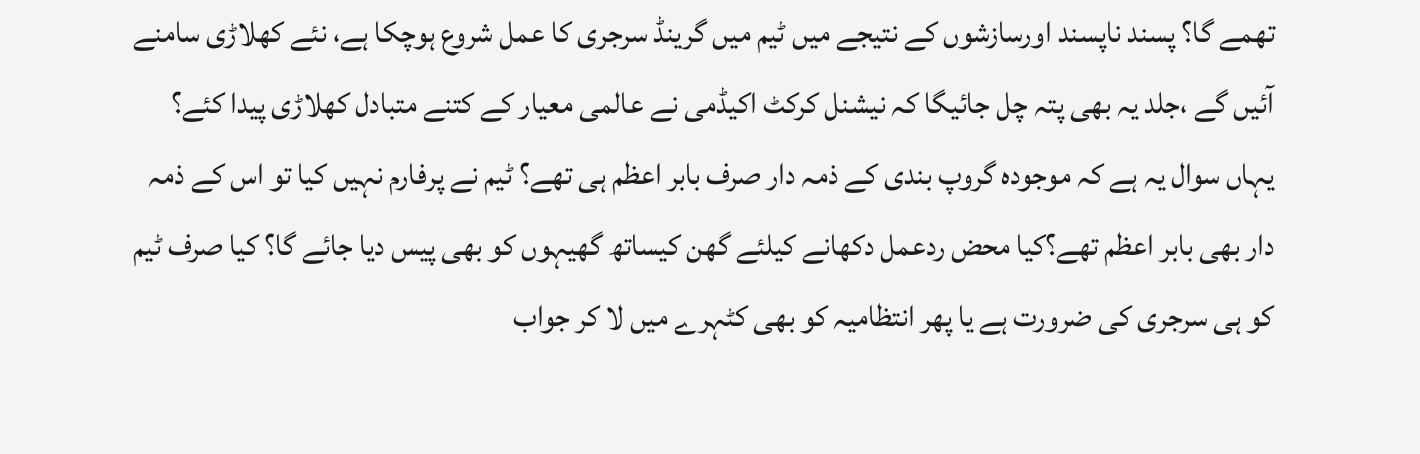تھمے گا؟ پسند ناپسند اورسازشوں کے نتیجے میں ٹیم میں گرینڈ سرجری کا عمل شروع ہوچکا ہے، نئے کھلاڑی سامنے آئیں گے ،جلد یہ بھی پتہ چل جائیگا کہ نیشنل کرکٹ اکیڈمی نے عالمی معیار کے کتنے متبادل کھلاڑی پیدا کئے؟ یہاں سوال یہ ہے کہ موجودہ گروپ بندی کے ذمہ دار صرف بابر اعظم ہی تھے؟ ٹیم نے پرفارم نہیں کیا تو اس کے ذمہ دار بھی بابر اعظم تھے؟کیا محض ردعمل دکھانے کیلئے گھن کیساتھ گھیہوں کو بھی پیس دیا جائے گا؟ کیا صرف ٹیم کو ہی سرجری کی ضرورت ہے یا پھر انتظامیہ کو بھی کٹہرے میں لا کر جواب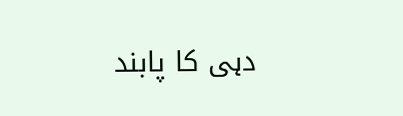دہی کا پابند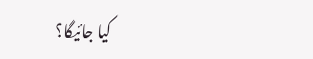کیا جائیگا؟